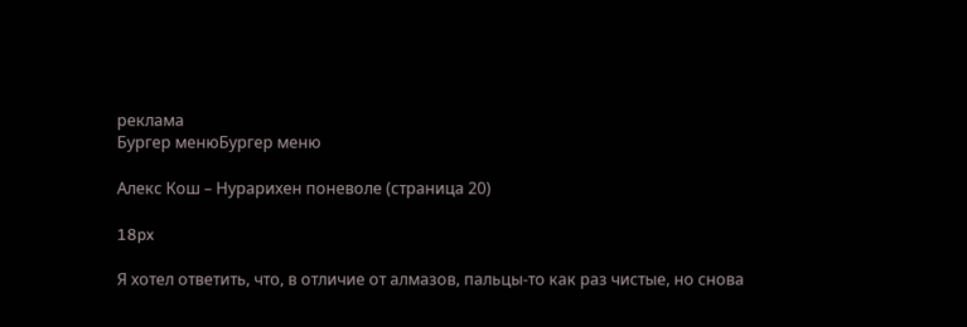реклама
Бургер менюБургер меню

Алекс Кош – Нурарихен поневоле (страница 20)

18px

Я хотел ответить, что, в отличие от алмазов, пальцы-то как раз чистые, но снова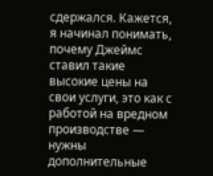сдержался. Кажется, я начинал понимать, почему Джеймс ставил такие высокие цены на свои услуги, это как с работой на вредном производстве — нужны дополнительные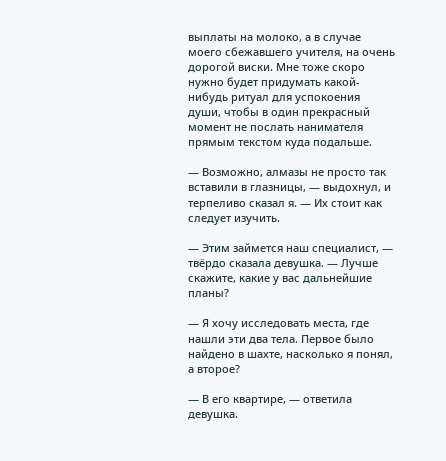выплаты на молоко, а в случае моего сбежавшего учителя, на очень дорогой виски. Мне тоже скоро нужно будет придумать какой-нибудь ритуал для успокоения души, чтобы в один прекрасный момент не послать нанимателя прямым текстом куда подальше.

— Возможно, алмазы не просто так вставили в глазницы, — выдохнул, и терпеливо сказал я. — Их стоит как следует изучить.

— Этим займется наш специалист, — твёрдо сказала девушка. — Лучше скажите, какие у вас дальнейшие планы?

— Я хочу исследовать места, где нашли эти два тела. Первое было найдено в шахте, насколько я понял, а второе?

— В его квартире, — ответила девушка.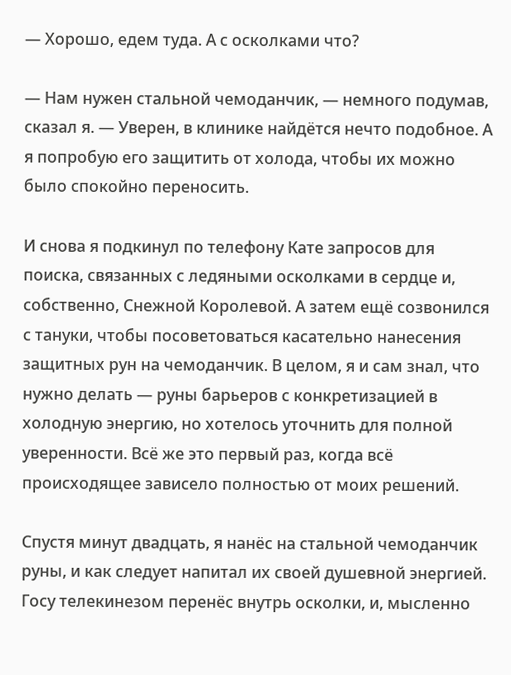— Хорошо, едем туда. А с осколками что?

— Нам нужен стальной чемоданчик, — немного подумав, сказал я. — Уверен, в клинике найдётся нечто подобное. А я попробую его защитить от холода, чтобы их можно было спокойно переносить.

И снова я подкинул по телефону Кате запросов для поиска, связанных с ледяными осколками в сердце и, собственно, Снежной Королевой. А затем ещё созвонился с тануки, чтобы посоветоваться касательно нанесения защитных рун на чемоданчик. В целом, я и сам знал, что нужно делать — руны барьеров с конкретизацией в холодную энергию, но хотелось уточнить для полной уверенности. Всё же это первый раз, когда всё происходящее зависело полностью от моих решений.

Спустя минут двадцать, я нанёс на стальной чемоданчик руны, и как следует напитал их своей душевной энергией. Госу телекинезом перенёс внутрь осколки, и, мысленно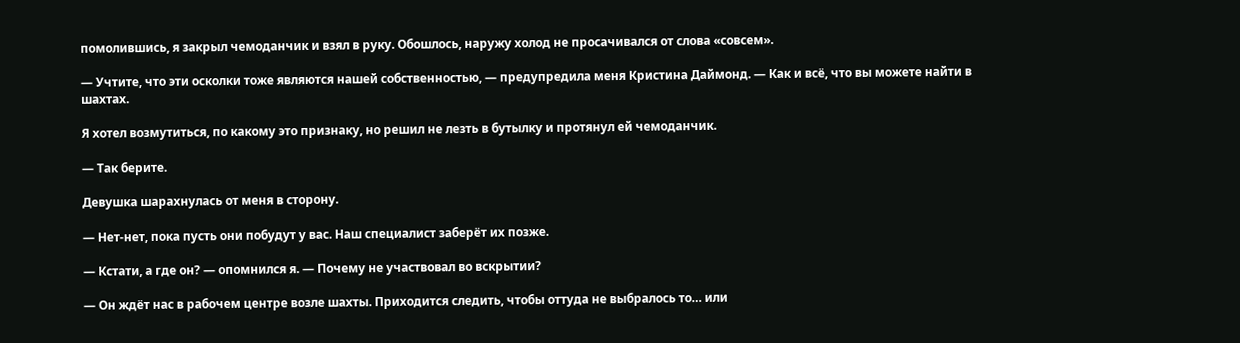помолившись, я закрыл чемоданчик и взял в руку. Обошлось, наружу холод не просачивался от слова «совсем».

— Учтите, что эти осколки тоже являются нашей собственностью, — предупредила меня Кристина Даймонд. — Как и всё, что вы можете найти в шахтах.

Я хотел возмутиться, по какому это признаку, но решил не лезть в бутылку и протянул ей чемоданчик.

— Так берите.

Девушка шарахнулась от меня в сторону.

— Нет-нет, пока пусть они побудут у вас. Наш специалист заберёт их позже.

— Кстати, а где он? — опомнился я. — Почему не участвовал во вскрытии?

— Он ждёт нас в рабочем центре возле шахты. Приходится следить, чтобы оттуда не выбралось то… или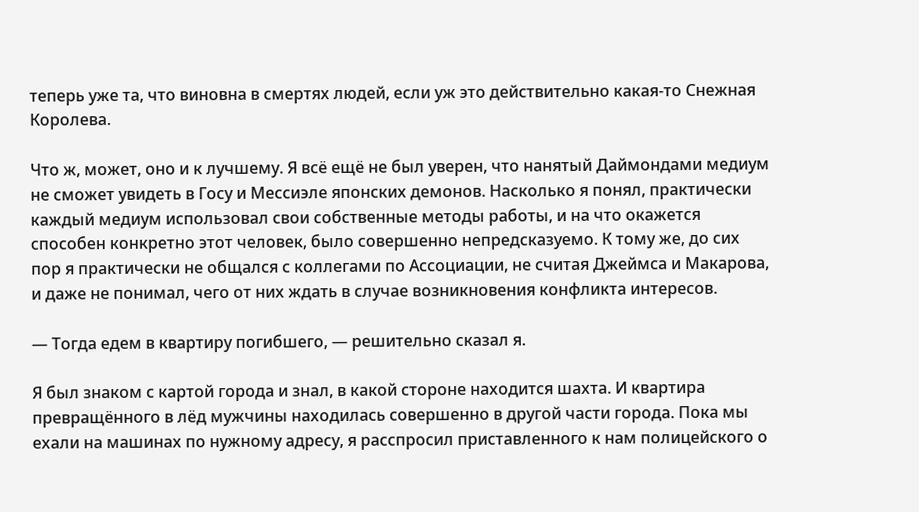теперь уже та, что виновна в смертях людей, если уж это действительно какая-то Снежная Королева.

Что ж, может, оно и к лучшему. Я всё ещё не был уверен, что нанятый Даймондами медиум не сможет увидеть в Госу и Мессиэле японских демонов. Насколько я понял, практически каждый медиум использовал свои собственные методы работы, и на что окажется способен конкретно этот человек, было совершенно непредсказуемо. К тому же, до сих пор я практически не общался с коллегами по Ассоциации, не считая Джеймса и Макарова, и даже не понимал, чего от них ждать в случае возникновения конфликта интересов.

— Тогда едем в квартиру погибшего, — решительно сказал я.

Я был знаком с картой города и знал, в какой стороне находится шахта. И квартира превращённого в лёд мужчины находилась совершенно в другой части города. Пока мы ехали на машинах по нужному адресу, я расспросил приставленного к нам полицейского о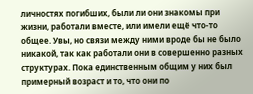личностях погибших, были ли они знакомы при жизни, работали вместе, или имели ещё что-то общее. Увы, но связи между ними вроде бы не было никакой, так как работали они в совершенно разных структурах. Пока единственным общим у них был примерный возраст и то, что они по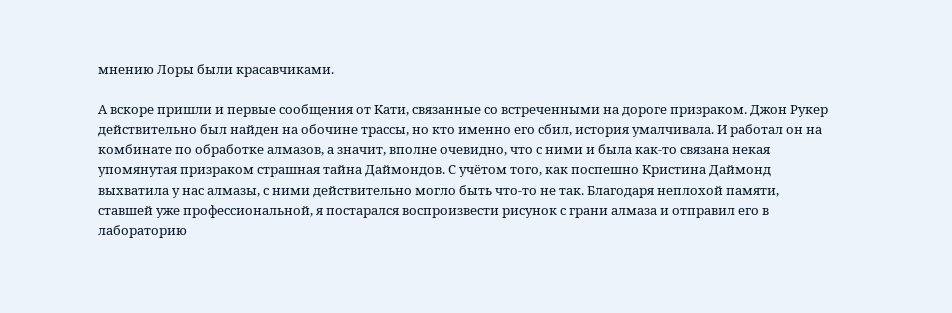мнению Лоры были красавчиками.

А вскоре пришли и первые сообщения от Кати, связанные со встреченными на дороге призраком. Джон Рукер действительно был найден на обочине трассы, но кто именно его сбил, история умалчивала. И работал он на комбинате по обработке алмазов, а значит, вполне очевидно, что с ними и была как-то связана некая упомянутая призраком страшная тайна Даймондов. С учётом того, как поспешно Кристина Даймонд выхватила у нас алмазы, с ними действительно могло быть что-то не так. Благодаря неплохой памяти, ставшей уже профессиональной, я постарался воспроизвести рисунок с грани алмаза и отправил его в лабораторию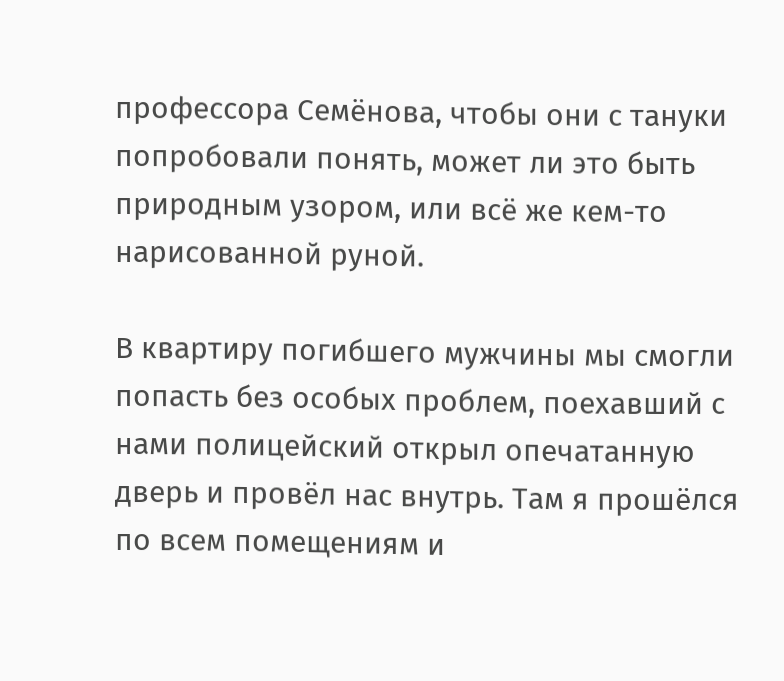профессора Семёнова, чтобы они с тануки попробовали понять, может ли это быть природным узором, или всё же кем-то нарисованной руной.

В квартиру погибшего мужчины мы смогли попасть без особых проблем, поехавший с нами полицейский открыл опечатанную дверь и провёл нас внутрь. Там я прошёлся по всем помещениям и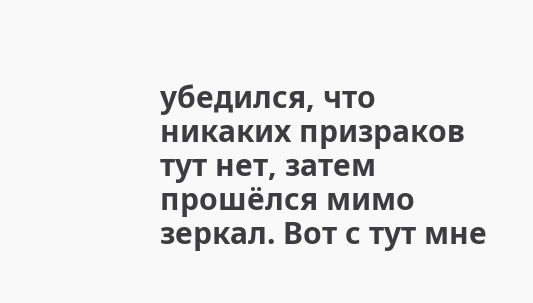убедился, что никаких призраков тут нет, затем прошёлся мимо зеркал. Вот с тут мне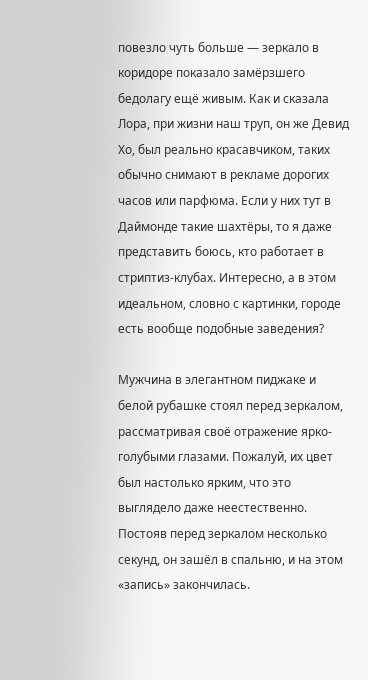повезло чуть больше — зеркало в коридоре показало замёрзшего бедолагу ещё живым. Как и сказала Лора, при жизни наш труп, он же Девид Хо, был реально красавчиком, таких обычно снимают в рекламе дорогих часов или парфюма. Если у них тут в Даймонде такие шахтёры, то я даже представить боюсь, кто работает в стриптиз-клубах. Интересно, а в этом идеальном, словно с картинки, городе есть вообще подобные заведения?

Мужчина в элегантном пиджаке и белой рубашке стоял перед зеркалом, рассматривая своё отражение ярко-голубыми глазами. Пожалуй, их цвет был настолько ярким, что это выглядело даже неестественно. Постояв перед зеркалом несколько секунд, он зашёл в спальню, и на этом «запись» закончилась.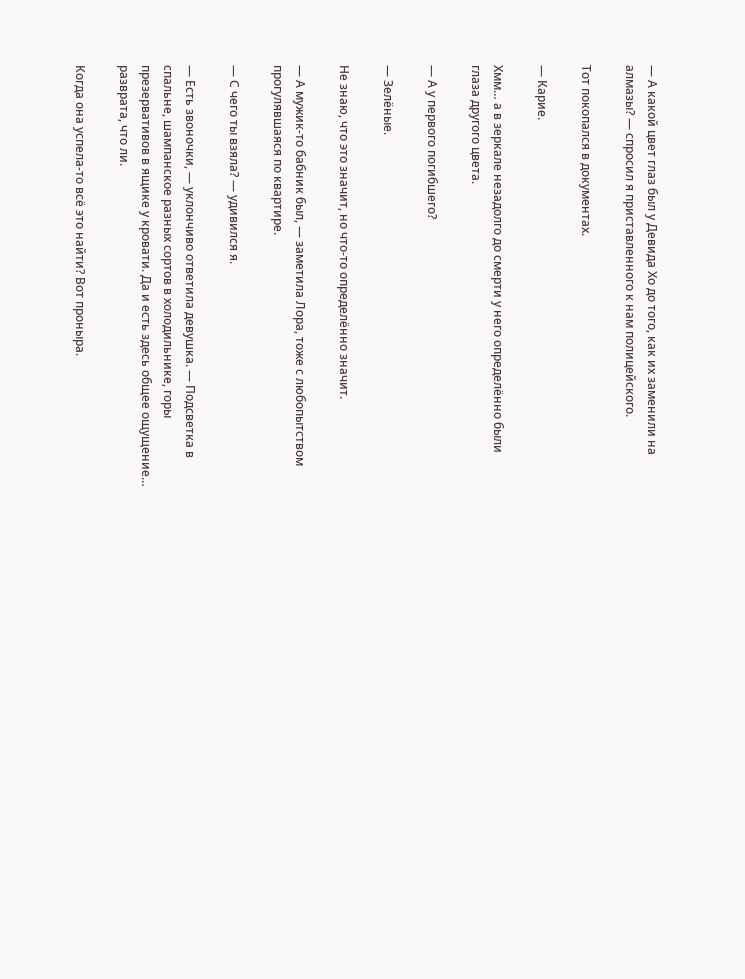— А какой цвет глаз был у Девида Хо до того, как их заменили на алмазы? — спросил я приставленного к нам полицейского.

Тот покопался в документах.

— Карие.

Хмм… а в зеркале незадолго до смерти у него определённо были глаза другого цвета.

— А у первого погибшего?

— Зелёные.

Не знаю, что это значит, но что-то определённо значит.

— А мужик-то бабник был, — заметила Лора, тоже с любопытством прогулявшаяся по квартире.

— С чего ты взяла? — удивился я.

— Есть звоночки, — уклончиво ответила девушка. — Подсветка в спальне, шампанское разных сортов в холодильнике, горы презервативов в ящике у кровати. Да и есть здесь общее ощущение… разврата, что ли.

Когда она успела-то всё это найти? Вот проныра.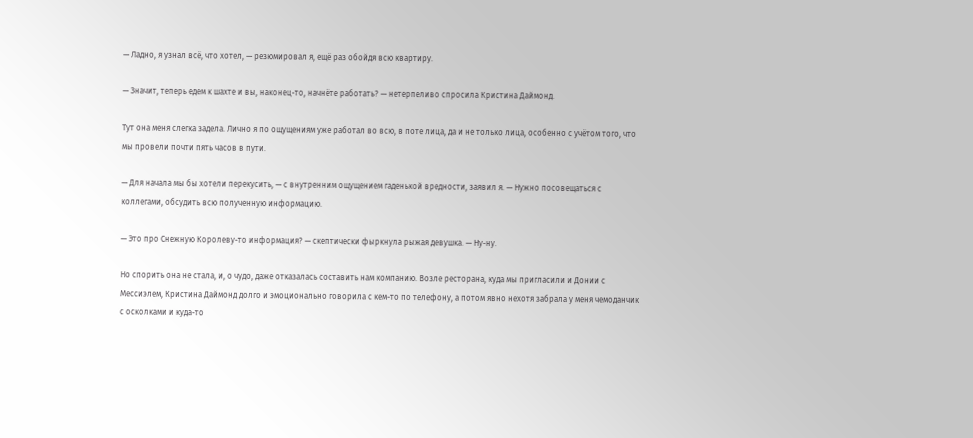— Ладно, я узнал всё, что хотел, — резюмировал я, ещё раз обойдя всю квартиру.

— Значит, теперь едем к шахте и вы, наконец-то, начнёте работать? — нетерпеливо спросила Кристина Даймонд.

Тут она меня слегка задела. Лично я по ощущениям уже работал во всю, в поте лица, да и не только лица, особенно с учётом того, что мы провели почти пять часов в пути.

— Для начала мы бы хотели перекусить, — с внутренним ощущением гаденькой вредности, заявил я. — Нужно посовещаться с коллегами, обсудить всю полученную информацию.

— Это про Снежную Королеву-то информация? — скептически фыркнула рыжая девушка. — Ну-ну.

Но спорить она не стала, и, о чудо, даже отказалась составить нам компанию. Возле ресторана, куда мы пригласили и Донии с Мессиэлем, Кристина Даймонд долго и эмоционально говорила с кем-то по телефону, а потом явно нехотя забрала у меня чемоданчик с осколками и куда-то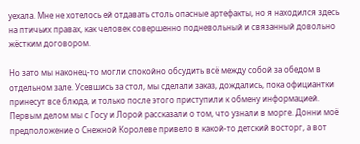уехала. Мне не хотелось ей отдавать столь опасные артефакты, но я находился здесь на птичьих правах, как человек совершенно подневольный и связанный довольно жёстким договором.

Но зато мы наконец-то могли спокойно обсудить всё между собой за обедом в отдельном зале. Усевшись за стол, мы сделали заказ, дождались, пока официантки принесут все блюда, и только после этого приступили к обмену информацией. Первым делом мы с Госу и Лорой рассказали о том, что узнали в морге. Донни моё предположение о Снежной Королеве привело в какой-то детский восторг, а вот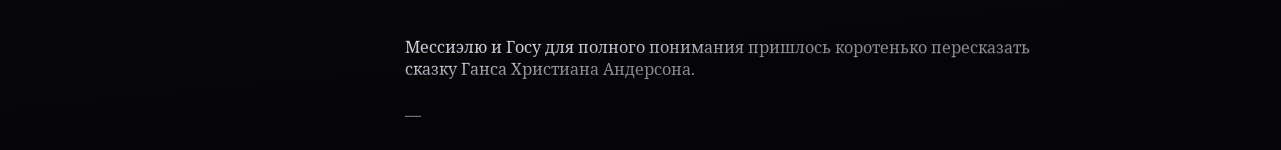Мессиэлю и Госу для полного понимания пришлось коротенько пересказать сказку Ганса Христиана Андерсона.

—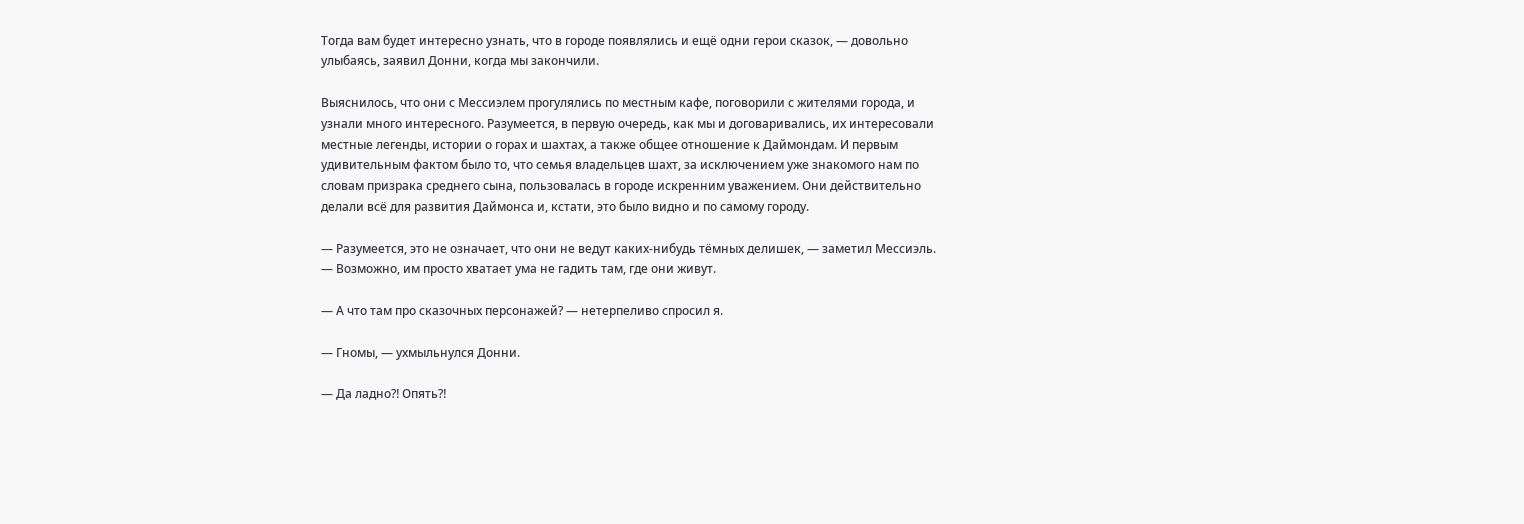Тогда вам будет интересно узнать, что в городе появлялись и ещё одни герои сказок, — довольно улыбаясь, заявил Донни, когда мы закончили.

Выяснилось, что они с Мессиэлем прогулялись по местным кафе, поговорили с жителями города, и узнали много интересного. Разумеется, в первую очередь, как мы и договаривались, их интересовали местные легенды, истории о горах и шахтах, а также общее отношение к Даймондам. И первым удивительным фактом было то, что семья владельцев шахт, за исключением уже знакомого нам по словам призрака среднего сына, пользовалась в городе искренним уважением. Они действительно делали всё для развития Даймонса и, кстати, это было видно и по самому городу.

— Разумеется, это не означает, что они не ведут каких-нибудь тёмных делишек, — заметил Мессиэль. — Возможно, им просто хватает ума не гадить там, где они живут.

— А что там про сказочных персонажей? — нетерпеливо спросил я.

— Гномы, — ухмыльнулся Донни.

— Да ладно⁈ Опять⁈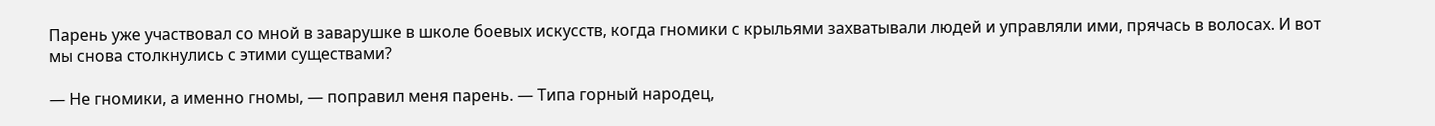Парень уже участвовал со мной в заварушке в школе боевых искусств, когда гномики с крыльями захватывали людей и управляли ими, прячась в волосах. И вот мы снова столкнулись с этими существами?

— Не гномики, а именно гномы, — поправил меня парень. — Типа горный народец,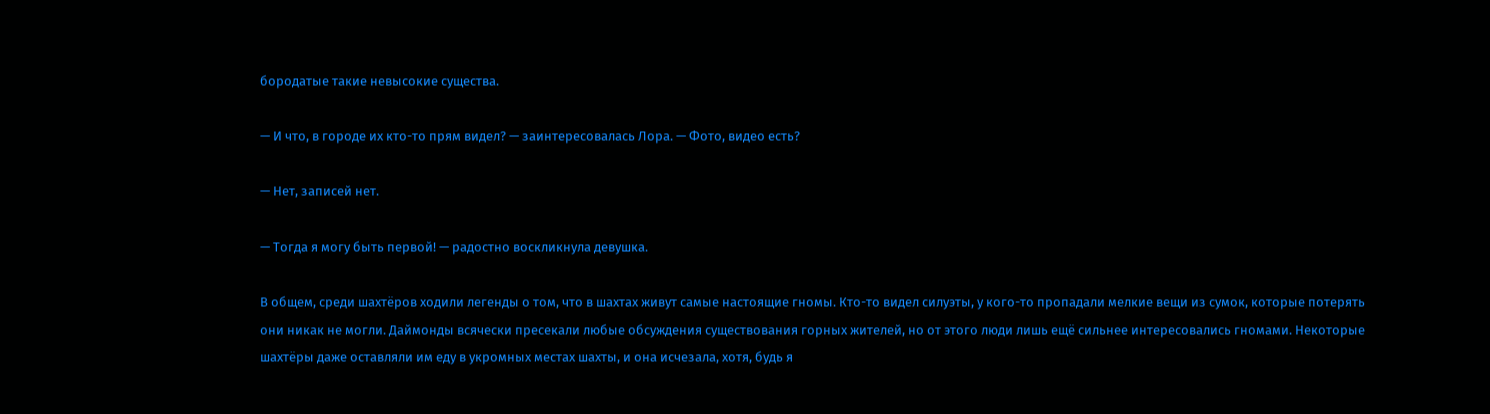бородатые такие невысокие существа.

— И что, в городе их кто-то прям видел? — заинтересовалась Лора. — Фото, видео есть?

— Нет, записей нет.

— Тогда я могу быть первой! — радостно воскликнула девушка.

В общем, среди шахтёров ходили легенды о том, что в шахтах живут самые настоящие гномы. Кто-то видел силуэты, у кого-то пропадали мелкие вещи из сумок, которые потерять они никак не могли. Даймонды всячески пресекали любые обсуждения существования горных жителей, но от этого люди лишь ещё сильнее интересовались гномами. Некоторые шахтёры даже оставляли им еду в укромных местах шахты, и она исчезала, хотя, будь я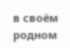в своём родном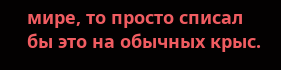мире, то просто списал бы это на обычных крыс.